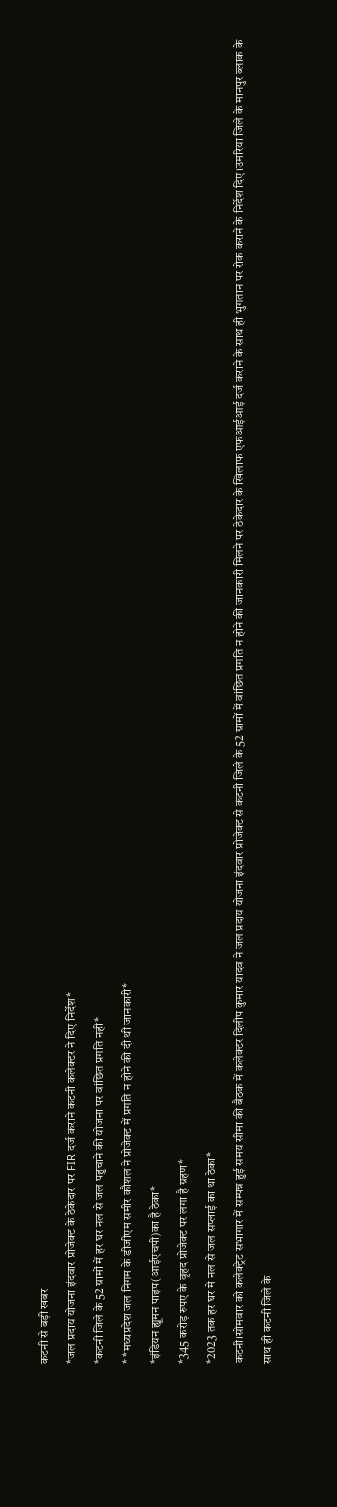कटनी से बड़ी खबर
*जल प्रदाय योजना इंदवार प्रोजेक्ट के ठेकेदार पर FIR दर्ज कराने कटनी कलेक्टर ने दिए निर्देश*
*कटनी जिले के 52 ग्रामों में हर घर नल से जल पहुचाने की योजना पर वांछित प्रगति नही*
* *मध्यप्रदेश जल निगम के डीजीएम समीर कौशल ने प्रोजेक्ट में प्रगति न होने की दी थी जानकारी*
*इंडियन ह्यूमन पाइप(आईएचपी)का है ठेका*
*345 करोड़ रुपए के वृहद प्रोजेक्ट पर लगा है ग्रहण*
*2023 तक हर घर मे नल से जल सप्लाई का था ठेका*
कटनी।सोमवार को कलेक्ट्रेट सभागार में सम्पन्न हुई समय सीमा की बैठक में कलेक्टर दिलीप कुमार यादव ने जल प्रदाय योजना इंदवार प्रोजेक्ट से कटनी जिले के 52 ग्रामों में वांछित प्रगति न होने की जानकारी मिलने पर ठेकेदार के खिलाफ एफआईआई दर्ज कराने के साथ ही भुगतान पर रोक कराने के निर्देश दिए।उमरिया जिले के मानपुर ब्लाक के साथ ही कटनी जिले के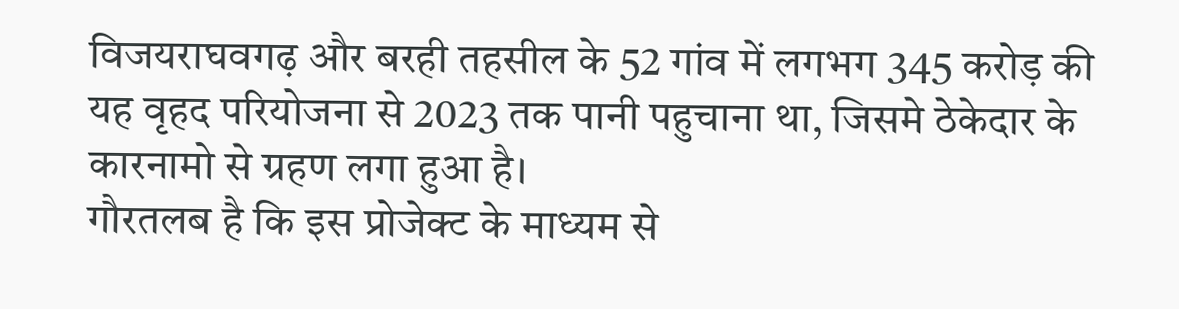विजयराघवगढ़ और बरही तहसील के 52 गांव में लगभग 345 करोड़ की यह वृहद परियोजना से 2023 तक पानी पहुचाना था, जिसमे ठेकेदार के कारनामो से ग्रहण लगा हुआ है।
गौरतलब है कि इस प्रोजेक्ट के माध्यम से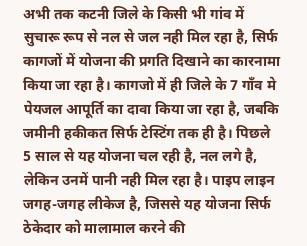अभी तक कटनी जिले के किसी भी गांव में सुचारू रूप से नल से जल नही मिल रहा है, सिर्फ कागजों में योजना की प्रगति दिखाने का कारनामा किया जा रहा है। कागजो में ही जिले के 7 गाँव मे पेयजल आपूर्ति का दावा किया जा रहा है, जबकि जमीनी हकीकत सिर्फ टेस्टिंग तक ही है। पिछले 5 साल से यह योजना चल रही है, नल लगे है, लेकिन उनमें पानी नही मिल रहा है। पाइप लाइन जगह-जगह लीकेज है, जिससे यह योजना सिर्फ ठेकेदार को मालामाल करने की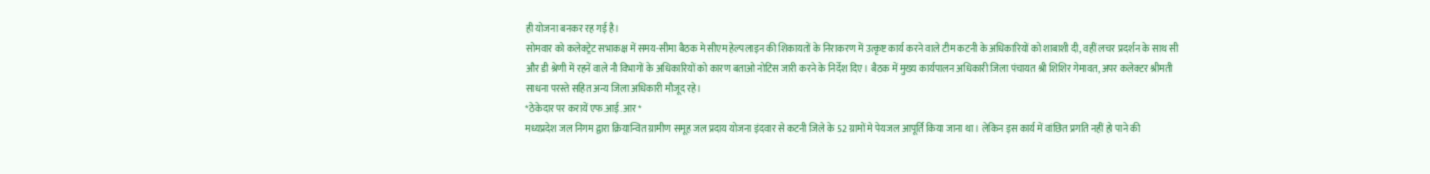ही योजना बनकर रह गई है।
सोमवार को कलेक्ट्रेट सभाकक्ष में समय-सीमा बैठक मे सीएम हेल्पलाइन की शिकायतों के निराकरण में उत्कृष्ट कार्य करने वाले टीम कटनी के अधिकारियों को शाबाशी दी, वहीं लचर प्रदर्शन के साथ सी और डी श्रेणी में रहनें वाले नौ विभागों के अधिकारियों को कारण बताओ नोटिस जारी करने के निर्देश दिए। बैठक में मुख्य कार्यपालन अधिकारी जिला पंचायत श्री शिशिर गेमावत, अपर कलेक्टर श्रीमती साधना परस्ते सहित अन्य जिला अधिकारी मौजूद रहे।
*ठेकेदार पर करायें एफ.आई.आर*
मध्यप्रदेश जल निगम द्वारा क्रियान्वित ग्रामीण समूह जल प्रदाय योजना इंदवार से कटनी जिले के 52 ग्रामों मे पेयजल आपूर्ति किया जाना था। लेकिन इस कार्य में वांछित प्रगति नहीं हो पाने की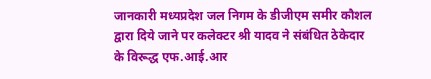जानकारी मध्यप्रदेश जल निगम के डीजीएम समीर कौशल द्वारा दिये जाने पर कलेक्टर श्री यादव ने संबंधित ठेकेदार के विरूद्ध एफ.आई.आर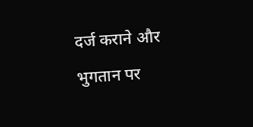दर्ज कराने और भुगतान पर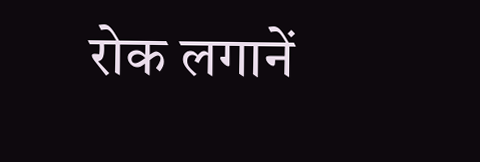रोक लगानें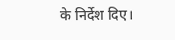के निर्देश दिए।